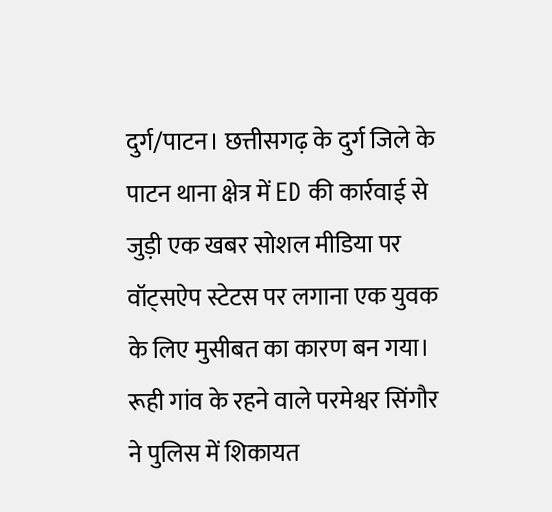दुर्ग/पाटन। छत्तीसगढ़ के दुर्ग जिले के पाटन थाना क्षेत्र में ED की कार्रवाई से जुड़ी एक खबर सोशल मीडिया पर वॉट्सऐप स्टेटस पर लगाना एक युवक के लिए मुसीबत का कारण बन गया। रूही गांव के रहने वाले परमेश्वर सिंगौर ने पुलिस में शिकायत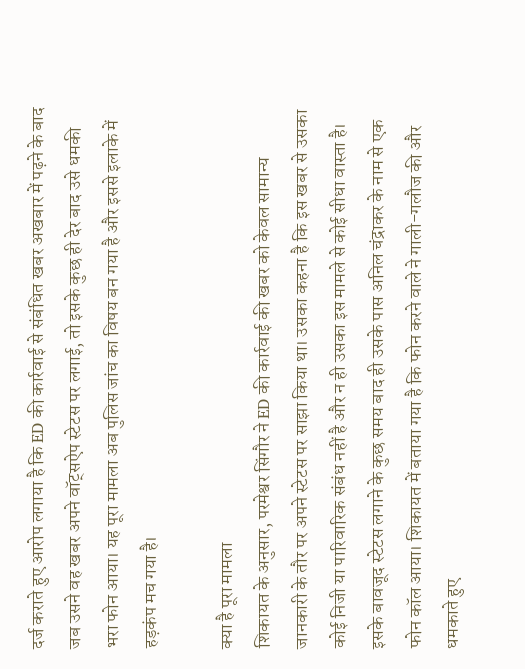दर्ज कराते हुए आरोप लगाया है कि ED की कार्रवाई से संबंधित खबर अखबार में पढ़ने के बाद जब उसने वह खबर अपने वॉट्सऐप स्टेटस पर लगाई, तो इसके कुछ ही देर बाद उसे धमकी भरा फोन आया। यह पूरा मामला अब पुलिस जांच का विषय बन गया है और इससे इलाके में हड़कंप मच गया है।

क्या है पूरा मामला
शिकायत के अनुसार, परमेश्वर सिंगौर ने ED की कार्रवाई की खबर को केवल सामान्य जानकारी के तौर पर अपने स्टेटस पर साझा किया था। उसका कहना है कि इस खबर से उसका कोई निजी या पारिवारिक संबंध नहीं है और न ही उसका इस मामले से कोई सीधा वास्ता है। इसके बावजूद स्टेटस लगाने के कुछ समय बाद ही उसके पास अनिल चंद्राकर के नाम से एक फोन कॉल आया। शिकायत में बताया गया है कि फोन करने वाले ने गाली-गलौज की और धमकाते हुए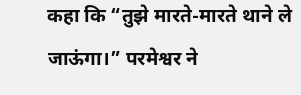कहा कि “तुझे मारते-मारते थाने ले जाऊंगा।” परमेश्वर ने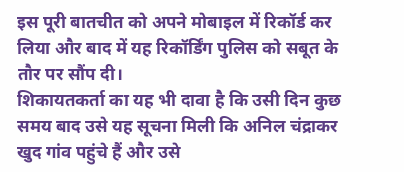इस पूरी बातचीत को अपने मोबाइल में रिकॉर्ड कर लिया और बाद में यह रिकॉर्डिंग पुलिस को सबूत के तौर पर सौंप दी।
शिकायतकर्ता का यह भी दावा है कि उसी दिन कुछ समय बाद उसे यह सूचना मिली कि अनिल चंद्राकर खुद गांव पहुंचे हैं और उसे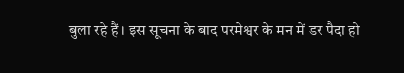बुला रहे हैं। इस सूचना के बाद परमेश्वर के मन में डर पैदा हो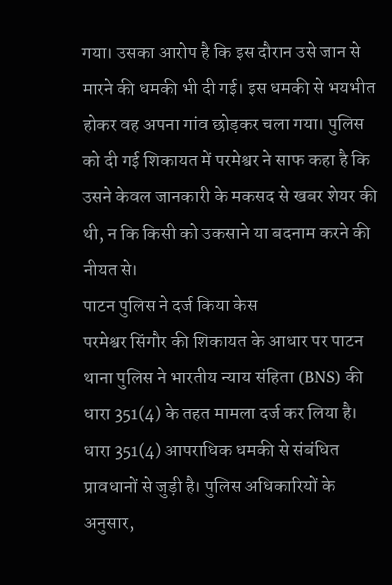गया। उसका आरोप है कि इस दौरान उसे जान से मारने की धमकी भी दी गई। इस धमकी से भयभीत होकर वह अपना गांव छोड़कर चला गया। पुलिस को दी गई शिकायत में परमेश्वर ने साफ कहा है कि उसने केवल जानकारी के मकसद से खबर शेयर की थी, न कि किसी को उकसाने या बदनाम करने की नीयत से।
पाटन पुलिस ने दर्ज किया केस
परमेश्वर सिंगौर की शिकायत के आधार पर पाटन थाना पुलिस ने भारतीय न्याय संहिता (BNS) की धारा 351(4) के तहत मामला दर्ज कर लिया है। धारा 351(4) आपराधिक धमकी से संबंधित प्रावधानों से जुड़ी है। पुलिस अधिकारियों के अनुसार,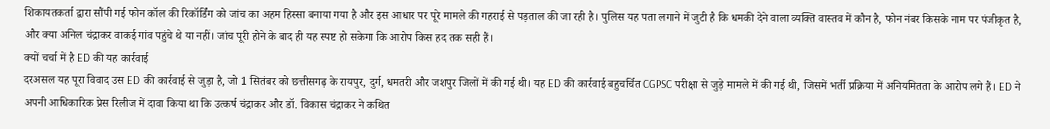शिकायतकर्ता द्वारा सौंपी गई फोन कॉल की रिकॉर्डिंग को जांच का अहम हिस्सा बनाया गया है और इस आधार पर पूरे मामले की गहराई से पड़ताल की जा रही है। पुलिस यह पता लगाने में जुटी है कि धमकी देने वाला व्यक्ति वास्तव में कौन है, फोन नंबर किसके नाम पर पंजीकृत है, और क्या अनिल चंद्राकर वाकई गांव पहुंचे थे या नहीं। जांच पूरी होने के बाद ही यह स्पष्ट हो सकेगा कि आरोप किस हद तक सही हैं।
क्यों चर्चा में है ED की यह कार्रवाई
दरअसल यह पूरा विवाद उस ED की कार्रवाई से जुड़ा है, जो 1 सितंबर को छत्तीसगढ़ के रायपुर, दुर्ग, धमतरी और जशपुर जिलों में की गई थी। यह ED की कार्रवाई बहुचर्चित CGPSC परीक्षा से जुड़े मामले में की गई थी, जिसमें भर्ती प्रक्रिया में अनियमितता के आरोप लगे हैं। ED ने अपनी आधिकारिक प्रेस रिलीज में दावा किया था कि उत्कर्ष चंद्राकर और डॉ. विकास चंद्राकर ने कथित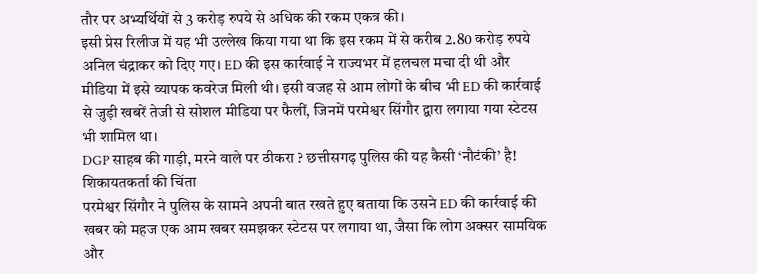तौर पर अभ्यर्थियों से 3 करोड़ रुपये से अधिक की रकम एकत्र की।
इसी प्रेस रिलीज में यह भी उल्लेख किया गया था कि इस रकम में से करीब 2.80 करोड़ रुपये अनिल चंद्राकर को दिए गए। ED की इस कार्रवाई ने राज्यभर में हलचल मचा दी थी और मीडिया में इसे व्यापक कवरेज मिली थी। इसी वजह से आम लोगों के बीच भी ED की कार्रवाई से जुड़ी खबरें तेजी से सोशल मीडिया पर फैलीं, जिनमें परमेश्वर सिंगौर द्वारा लगाया गया स्टेटस भी शामिल था।
DGP साहब की गाड़ी, मरने वाले पर ठीकरा ? छत्तीसगढ़ पुलिस की यह कैसी ‘नौटंकी’ है!
शिकायतकर्ता की चिंता
परमेश्वर सिंगौर ने पुलिस के सामने अपनी बात रखते हुए बताया कि उसने ED की कार्रवाई की खबर को महज एक आम खबर समझकर स्टेटस पर लगाया था, जैसा कि लोग अक्सर सामयिक और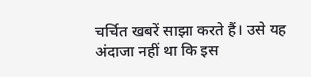चर्चित खबरें साझा करते हैं। उसे यह अंदाजा नहीं था कि इस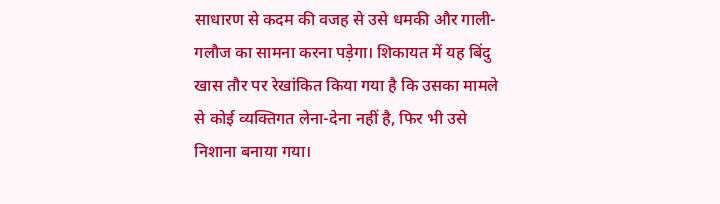साधारण से कदम की वजह से उसे धमकी और गाली-गलौज का सामना करना पड़ेगा। शिकायत में यह बिंदु खास तौर पर रेखांकित किया गया है कि उसका मामले से कोई व्यक्तिगत लेना-देना नहीं है, फिर भी उसे निशाना बनाया गया।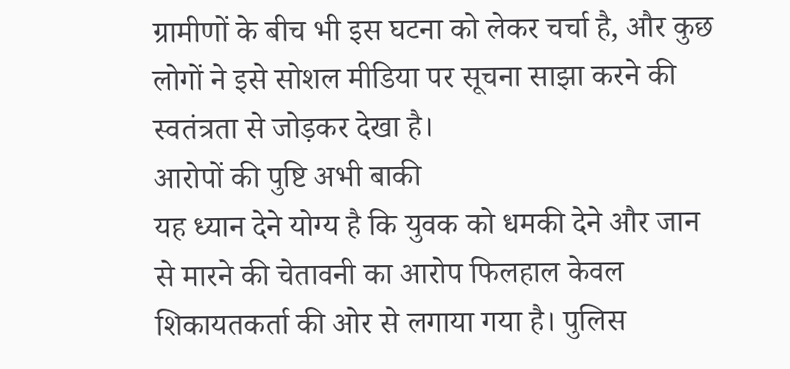ग्रामीणों के बीच भी इस घटना को लेकर चर्चा है, और कुछ लोगों ने इसे सोशल मीडिया पर सूचना साझा करने की स्वतंत्रता से जोड़कर देखा है।
आरोपों की पुष्टि अभी बाकी
यह ध्यान देने योग्य है कि युवक को धमकी देने और जान से मारने की चेतावनी का आरोप फिलहाल केवल शिकायतकर्ता की ओर से लगाया गया है। पुलिस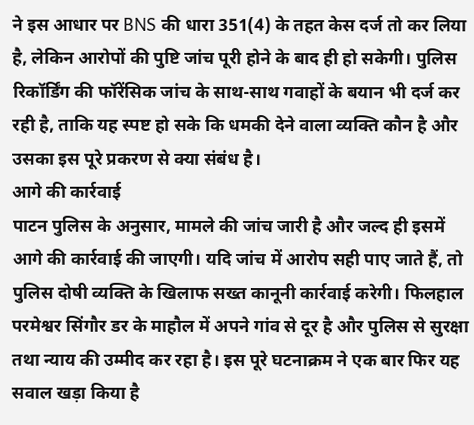ने इस आधार पर BNS की धारा 351(4) के तहत केस दर्ज तो कर लिया है, लेकिन आरोपों की पुष्टि जांच पूरी होने के बाद ही हो सकेगी। पुलिस रिकॉर्डिंग की फॉरेंसिक जांच के साथ-साथ गवाहों के बयान भी दर्ज कर रही है, ताकि यह स्पष्ट हो सके कि धमकी देने वाला व्यक्ति कौन है और उसका इस पूरे प्रकरण से क्या संबंध है।
आगे की कार्रवाई
पाटन पुलिस के अनुसार, मामले की जांच जारी है और जल्द ही इसमें आगे की कार्रवाई की जाएगी। यदि जांच में आरोप सही पाए जाते हैं, तो पुलिस दोषी व्यक्ति के खिलाफ सख्त कानूनी कार्रवाई करेगी। फिलहाल परमेश्वर सिंगौर डर के माहौल में अपने गांव से दूर है और पुलिस से सुरक्षा तथा न्याय की उम्मीद कर रहा है। इस पूरे घटनाक्रम ने एक बार फिर यह सवाल खड़ा किया है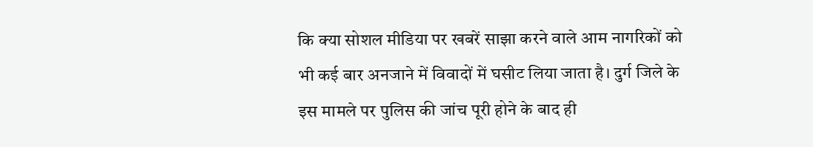कि क्या सोशल मीडिया पर खबरें साझा करने वाले आम नागरिकों को भी कई बार अनजाने में विवादों में घसीट लिया जाता है। दुर्ग जिले के इस मामले पर पुलिस की जांच पूरी होने के बाद ही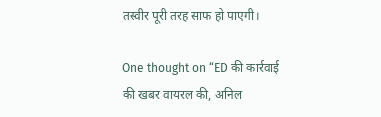तस्वीर पूरी तरह साफ हो पाएगी।

One thought on “ED की कार्रवाई की खबर वायरल की, अनिल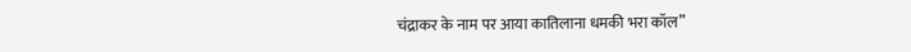चंद्राकर के नाम पर आया कातिलाना धमकी भरा कॉल”